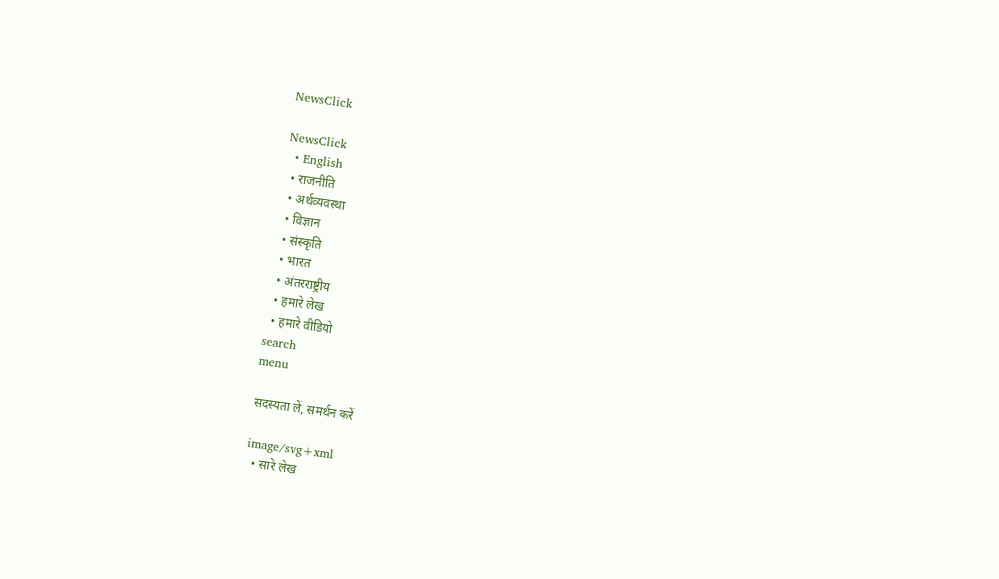NewsClick

NewsClick
  • English
  • राजनीति
  • अर्थव्यवस्था
  • विज्ञान
  • संस्कृति
  • भारत
  • अंतरराष्ट्रीय
  • हमारे लेख
  • हमारे वीडियो
search
menu

सदस्यता लें, समर्थन करें

image/svg+xml
  • सारे लेख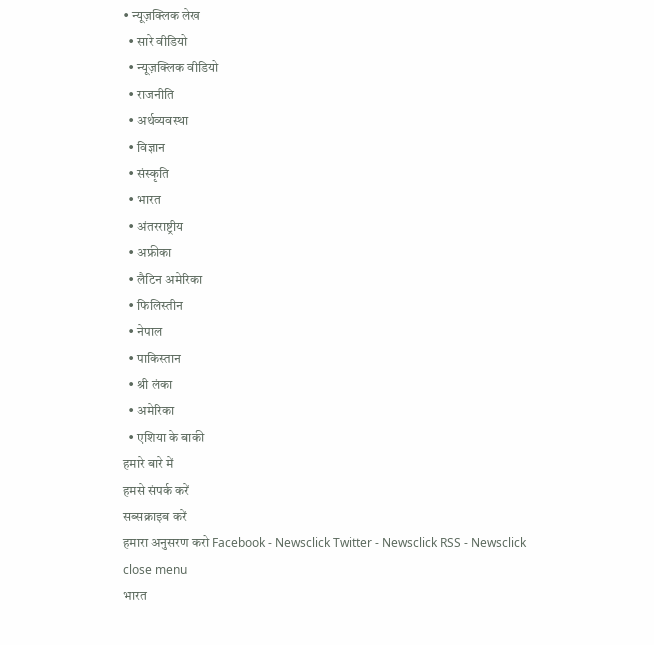• न्यूज़क्लिक लेख
  • सारे वीडियो
  • न्यूज़क्लिक वीडियो
  • राजनीति
  • अर्थव्यवस्था
  • विज्ञान
  • संस्कृति
  • भारत
  • अंतरराष्ट्रीय
  • अफ्रीका
  • लैटिन अमेरिका
  • फिलिस्तीन
  • नेपाल
  • पाकिस्तान
  • श्री लंका
  • अमेरिका
  • एशिया के बाकी
हमारे बारे में
हमसे संपर्क करें
सब्सक्राइब करें
हमारा अनुसरण करो Facebook - Newsclick Twitter - Newsclick RSS - Newsclick
close menu
भारत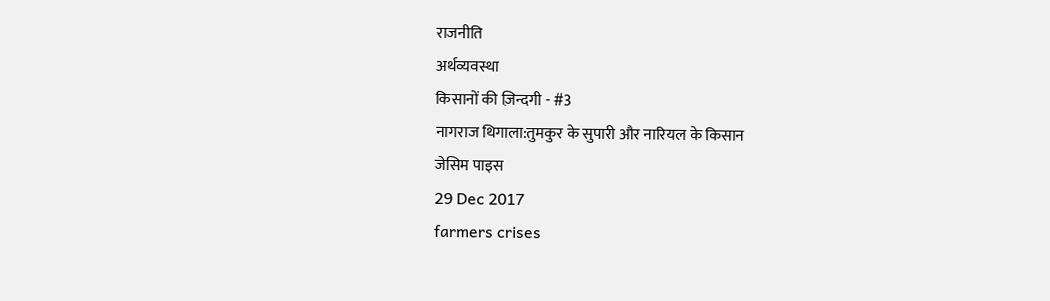राजनीति
अर्थव्यवस्था
किसानों की ज़िन्दगी - #3
नागराज थिगाला:तुमकुर के सुपारी और नारियल के किसान
जेसिम पाइस
29 Dec 2017
farmers crises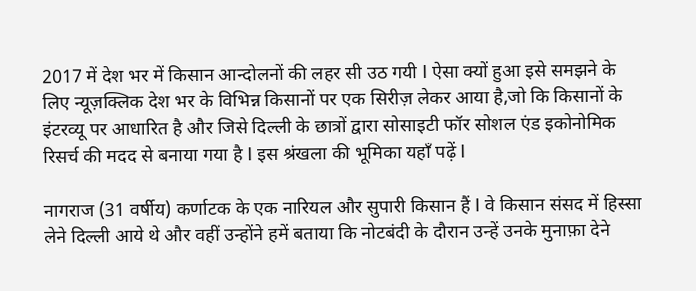2017 में देश भर में किसान आन्दोलनों की लहर सी उठ गयी I ऐसा क्यों हुआ इसे समझने के लिए न्यूज़क्लिक देश भर के विभिन्न किसानों पर एक सिरीज़ लेकर आया है,जो कि किसानों के इंटरव्यू पर आधारित है और जिसे दिल्ली के छात्रों द्वारा सोसाइटी फॉर सोशल एंड इकोनोमिक रिसर्च की मदद से बनाया गया है I इस श्रंखला की भूमिका यहाँ पढ़ें I

नागराज (31 वर्षीय) कर्णाटक के एक नारियल और सुपारी किसान हैं I वे किसान संसद में हिस्सा लेने दिल्ली आये थे और वहीं उन्होंने हमें बताया कि नोटबंदी के दौरान उन्हें उनके मुनाफ़ा देने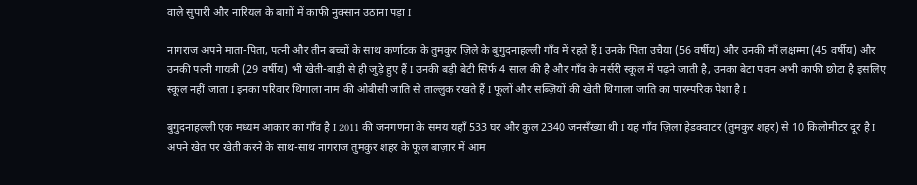वाले सुपारी और नारियल के बाग़ों में काफी नुक्सान उठाना पड़ा I

नागराज अपने माता-पिता, पत्नी और तीन बच्चों के साथ कर्णाटक के तुमकुर ज़िले के बुगुदनाहल्ली गाँव में रहते हैं I उनके पिता उचैया (56 वर्षीय) और उनकी माँ लक्षम्मा (45 वर्षीय) और उनकी पत्नी गायत्री (29 वर्षीय) भी खेती-बाड़ी से ही जुड़े हुए हैं I उनकी बड़ी बेटी सिर्फ 4 साल की है और गाँव के नर्सरी स्कूल में पढ़ने जाती है, उनका बेटा पवन अभी काफी छोटा है इसलिए स्कूल नहीं जाता I इनका परिवार थिगाला नाम की ओबीसी जाति से ताल्लुक रखते हैं I फूलों और सब्ज़ियों की खेती थिगाला जाति का पारम्परिक पेशा है I

बुगुदनाहल्ली एक मध्यम आकार का गाँव है I 2011 की जनगणना के समय यहाँ 533 घर और कुल 2340 जनसँख्या थी I यह गाँव ज़िला हेडक्वाटर (तुमकुर शहर) से 10 किलोमीटर दूर है I अपने खेत पर खेती करने के साथ-साथ नागराज तुमकुर शहर के फूल बाज़ार में आम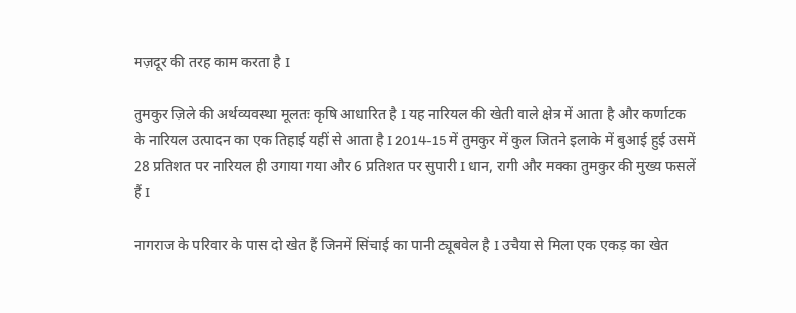मज़दूर की तरह काम करता है I

तुमकुर ज़िले की अर्थव्यवस्था मूलतः कृषि आधारित है I यह नारियल की खेती वाले क्षेत्र में आता है और कर्णाटक के नारियल उत्पादन का एक तिहाई यहीं से आता है I 2014-15 में तुमकुर में कुल जितने इलाके में बुआई हुई उसमें 28 प्रतिशत पर नारियल ही उगाया गया और 6 प्रतिशत पर सुपारी I धान, रागी और मक्का तुमकुर की मुख्य फसलें हैं I

नागराज के परिवार के पास दो खेत हैं जिनमें सिंचाई का पानी ट्यूबवेल है I उचैया से मिला एक एकड़ का खेत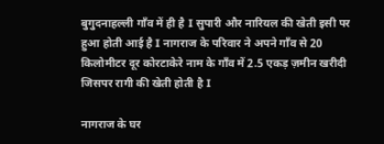बुगुदनाहल्ली गाँव में ही है I सुपारी और नारियल की खेती इसी पर हुआ होती आई है I नागराज के परिवार ने अपने गाँव से 20 किलोमीटर दूर कोरटाकेरे नाम के गाँव में 2.5 एकड़ ज़मीन खरीदी जिसपर रागी की खेती होती है I

नागराज के घर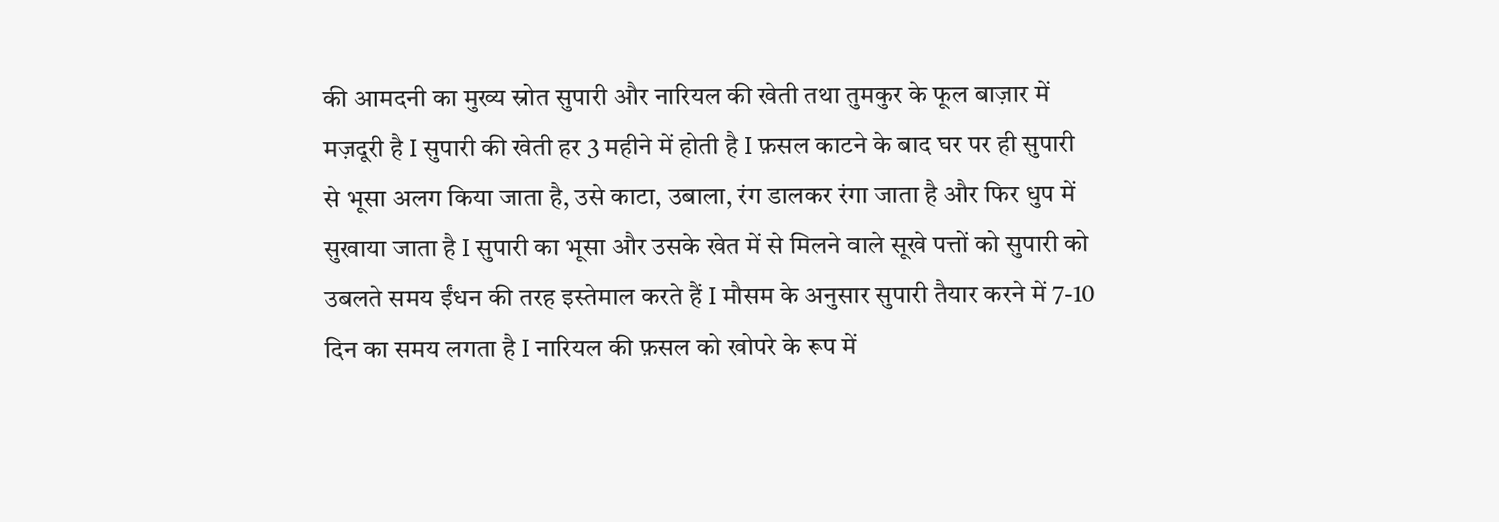की आमदनी का मुख्य स्रोत सुपारी और नारियल की खेती तथा तुमकुर के फूल बाज़ार में मज़दूरी है I सुपारी की खेती हर 3 महीने में होती है I फ़सल काटने के बाद घर पर ही सुपारी से भूसा अलग किया जाता है, उसे काटा, उबाला, रंग डालकर रंगा जाता है और फिर धुप में सुखाया जाता है I सुपारी का भूसा और उसके खेत में से मिलने वाले सूखे पत्तों को सुपारी को उबलते समय ईंधन की तरह इस्तेमाल करते हैं I मौसम के अनुसार सुपारी तैयार करने में 7-10 दिन का समय लगता है I नारियल की फ़सल को खोपरे के रूप में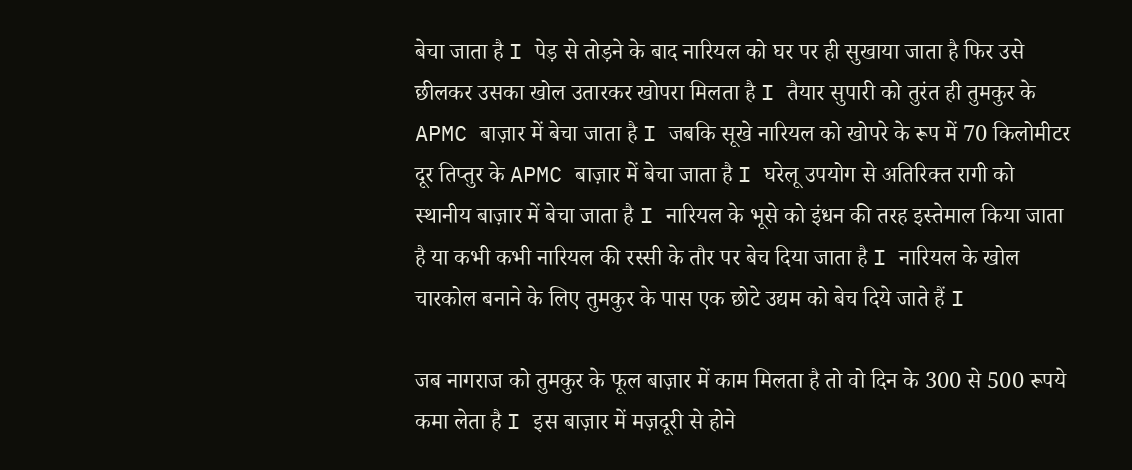बेचा जाता है I पेड़ से तोड़ने के बाद नारियल को घर पर ही सुखाया जाता है फिर उसे छीलकर उसका खोल उतारकर खोपरा मिलता है I तैयार सुपारी को तुरंत ही तुमकुर के APMC बाज़ार में बेचा जाता है I जबकि सूखे नारियल को खोपरे के रूप में 70 किलोमीटर दूर तिप्तुर के APMC बाज़ार में बेचा जाता है I घरेलू उपयोग से अतिरिक्त रागी को स्थानीय बाज़ार में बेचा जाता है I नारियल के भूसे को इंधन की तरह इस्तेमाल किया जाता है या कभी कभी नारियल की रस्सी के तौर पर बेच दिया जाता है I नारियल के खोल चारकोल बनाने के लिए तुमकुर के पास एक छोटे उद्यम को बेच दिये जाते हैं I

जब नागराज को तुमकुर के फूल बाज़ार में काम मिलता है तो वो दिन के 300 से 500 रूपये कमा लेता है I इस बाज़ार में मज़दूरी से होने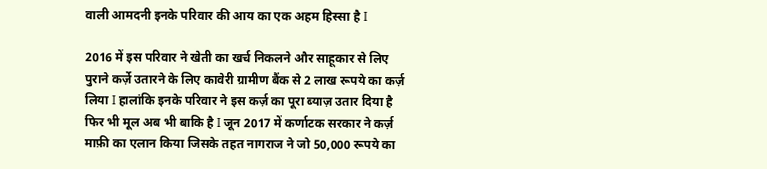वाली आमदनी इनके परिवार की आय का एक अहम हिस्सा है I

2016 में इस परिवार ने खेती का खर्च निकलने और साहूकार से लिए पुराने कर्ज़े उतारने के लिए कावेरी ग्रामीण बैंक से 2 लाख रूपये का कर्ज़ लिया I हालांकि इनके परिवार ने इस कर्ज़ का पूरा ब्याज़ उतार दिया है फिर भी मूल अब भी बाकि है I जून 2017 में कर्णाटक सरकार ने कर्ज़ माफ़ी का एलान किया जिसके तहत नागराज ने जो 50,000 रूपये का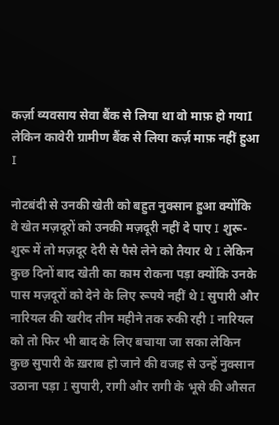कर्ज़ा व्यवसाय सेवा बैंक से लिया था वो माफ़ हो गयाI लेकिन कावेरी ग्रामीण बैंक से लिया कर्ज़ माफ़ नहीं हुआ I

नोटबंदी से उनकी खेती को बहुत नुक्सान हुआ क्योंकि वे खेत मज़दूरों को उनकी मज़दूरी नहीं दे पाए I शुरू-शुरू में तो मज़दूर देरी से पैसे लेने को तैयार थे I लेकिन कुछ दिनों बाद खेती का काम रोकना पड़ा क्योंकि उनके पास मज़दूरों को देने के लिए रूपये नहीं थे I सुपारी और नारियल की खरीद तीन महीने तक रुकी रही I नारियल को तो फिर भी बाद के लिए बचाया जा सका लेकिन कुछ सुपारी के ख़राब हो जाने की वजह से उन्हें नुक्सान उठाना पड़ा I सुपारी, रागी और रागी के भूसे की औसत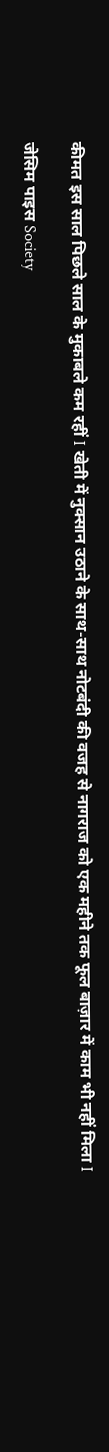कीमत इस साल पिछले साल के मुकाबले कम रहीं I खेती में नुक्सान उठाने के साथ-साथ नोटबंदी की वजह से नागराज को एक महीने तक फूल बाज़ार में काम भी नहीं मिला I

जेसिम पाइस Society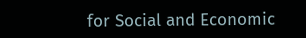for Social and Economic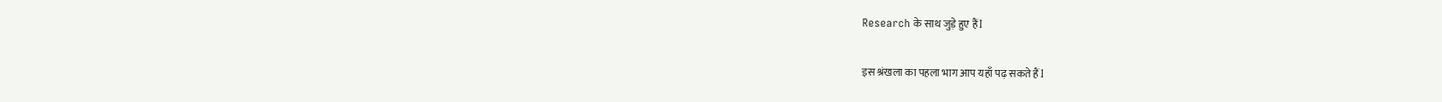Research के साथ जुड़े हुए हैं I

इस श्रंखला का पहला भाग आप यहाँ पढ़ सकते हैं I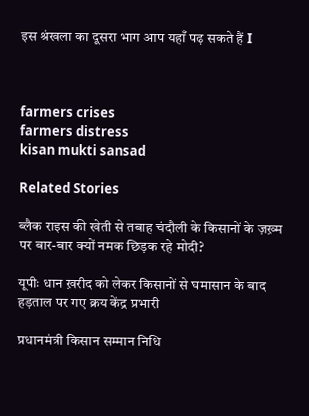इस श्रंखला का दूसरा भाग आप यहाँ पढ़ सकते हैं I



farmers crises
farmers distress
kisan mukti sansad

Related Stories

ब्लैक राइस की खेती से तबाह चंदौली के किसानों के ज़ख़्म पर बार-बार क्यों नमक छिड़क रहे मोदी?

यूपीः धान ख़रीद को लेकर किसानों से घमासान के बाद हड़ताल पर गए क्रय केंद्र प्रभारी

प्रधानमंत्री किसान सम्मान निधि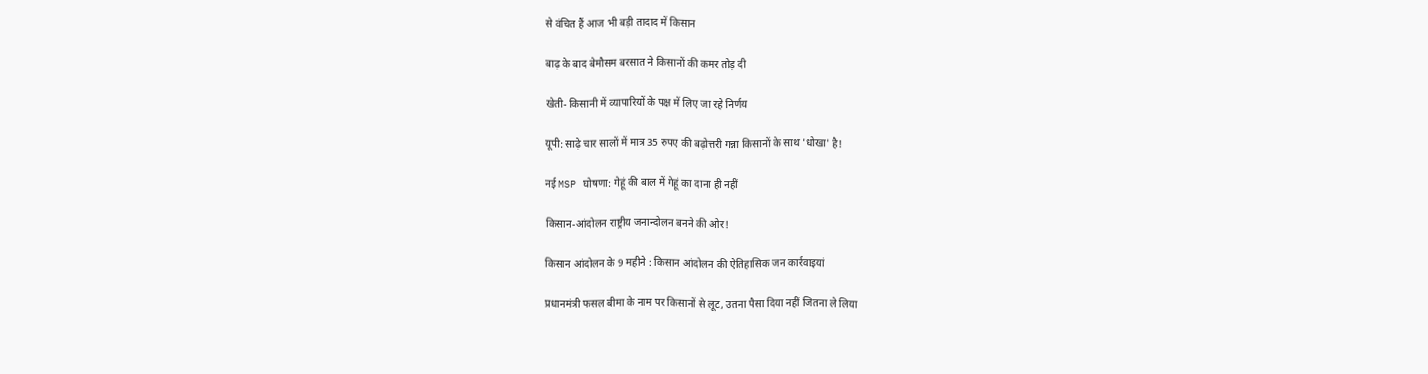से वंचित हैं आज भी बड़ी तादाद में किसान

बाढ़ के बाद बेमौसम बरसात ने किसानों की कमर तोड़ दी

खेती- किसानी में व्यापारियों के पक्ष में लिए जा रहे निर्णय

यूपी: साढ़े चार सालों में मात्र 35 रुपए की बढ़ोत्तरी गन्ना किसानों के साथ 'धोखा' है!

नई MSP घोषणा: गेहूं की बाल में गेहूं का दाना ही नहीं

किसान-आंदोलन राष्ट्रीय जनान्दोलन बनने की ओर!

किसान आंदोलन के 9 महीने : किसान आंदोलन की ऐतिहासिक जन कार्रवाइयां

प्रधानमंत्री फसल बीमा के नाम पर किसानों से लूट, उतना पैसा दिया नहीं जितना ले लिया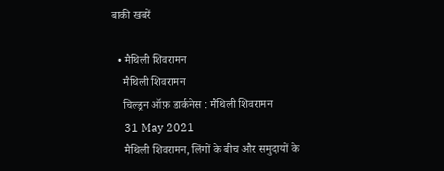बाकी खबरें

  • मैथिली शिवरामन
    मैथिली शिवरामन
    चिल्ड्रन ऑफ़ डार्कनेस : मैथिली शिवरामन
    31 May 2021
    मैथिली शिवरामन, लिंगों के बीच और समुदायों के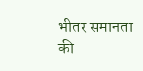भीतर समानता की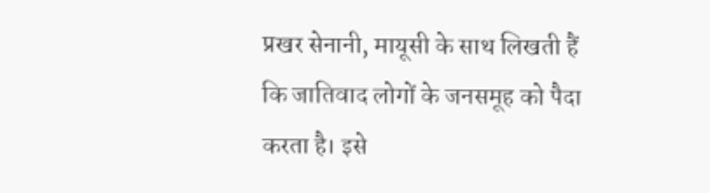प्रखर सेनानी, मायूसी के साथ लिखती हैं कि जातिवाद लोगों के जनसमूह को पैदा करता है। इसे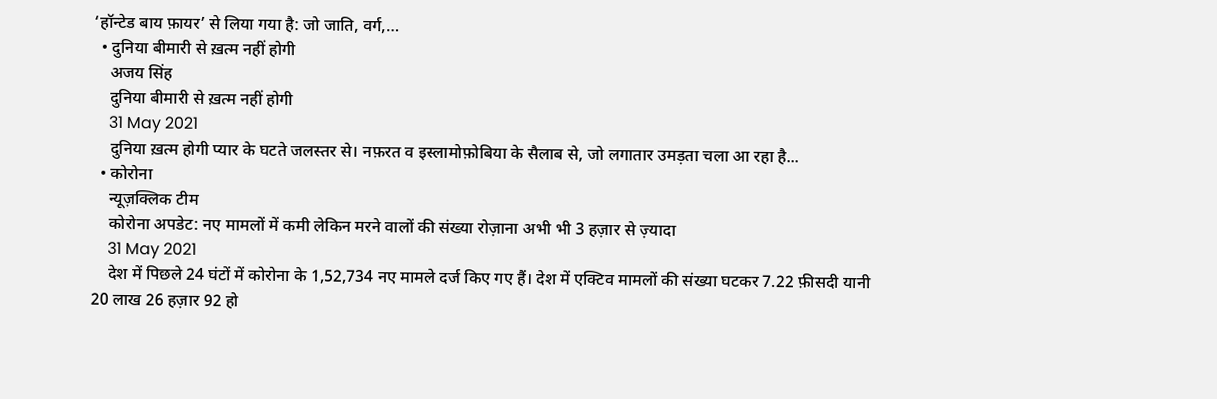‘हॉन्टेड बाय फ़ायर’ से लिया गया है: जो जाति, वर्ग,…
  • दुनिया बीमारी से ख़त्म नहीं होगी
    अजय सिंह
    दुनिया बीमारी से ख़त्म नहीं होगी
    31 May 2021
    दुनिया ख़त्म होगी प्यार के घटते जलस्तर से। नफ़रत व इस्लामोफ़ोबिया के सैलाब से, जो लगातार उमड़ता चला आ रहा है...
  • कोरोना
    न्यूज़क्लिक टीम
    कोरोना अपडेट: नए मामलों में कमी लेकिन मरने वालों की संख्या रोज़ाना अभी भी 3 हज़ार से ज़्यादा
    31 May 2021
    देश में पिछले 24 घंटों में कोरोना के 1,52,734 नए मामले दर्ज किए गए हैं। देश में एक्टिव मामलों की संख्या घटकर 7.22 फ़ीसदी यानी 20 लाख 26 हज़ार 92 हो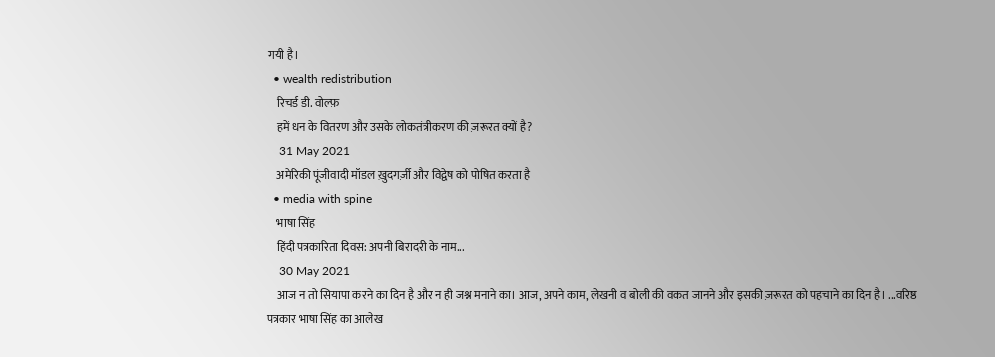गयी है।
  • wealth redistribution
    रिचर्ड डी. वोल्फ़
    हमें धन के वितरण और उसके लोकतंत्रीकरण की ज़रूरत क्यों है?
    31 May 2021
    अमेरिकी पूंजीवादी मॉडल ख़ुदगर्ज़ी और विद्वेष को पोषित करता है
  • media with spine
    भाषा सिंह
    हिंदी पत्रकारिता दिवस: अपनी बिरादरी के नाम...
    30 May 2021
    आज न तो सियापा करने का दिन है और न ही जश्न मनाने का। आज, अपने काम, लेखनी व बोली की वकत जानने और इसकी ज़रूरत को पहचाने का दिन है। ...वरिष्ठ पत्रकार भाषा सिंह का आलेख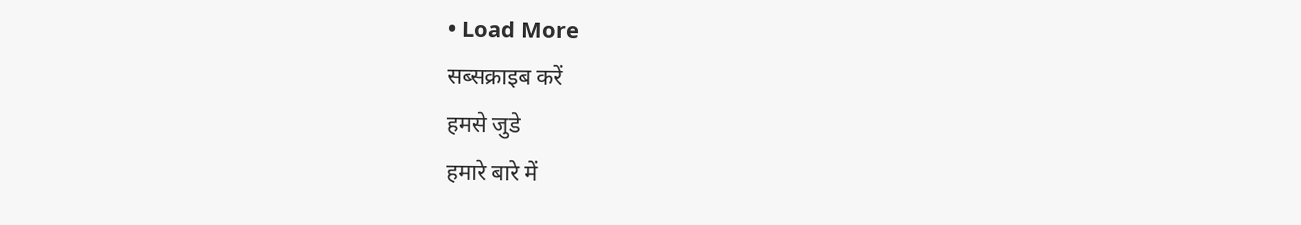• Load More
सब्सक्राइब करें
हमसे जुडे
हमारे बारे में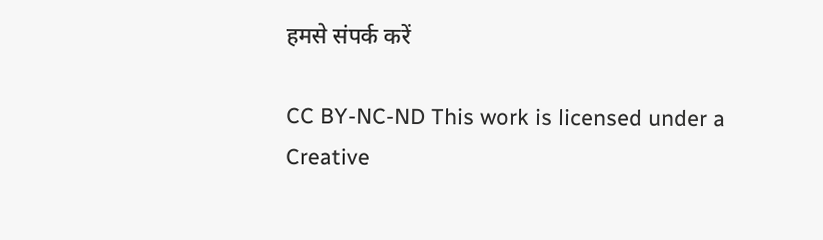हमसे संपर्क करें

CC BY-NC-ND This work is licensed under a Creative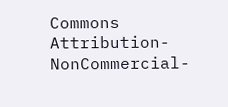Commons Attribution-NonCommercial-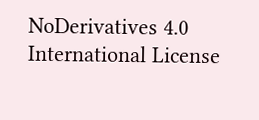NoDerivatives 4.0 International License